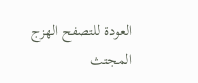العودة للتصفح الهزج المجتث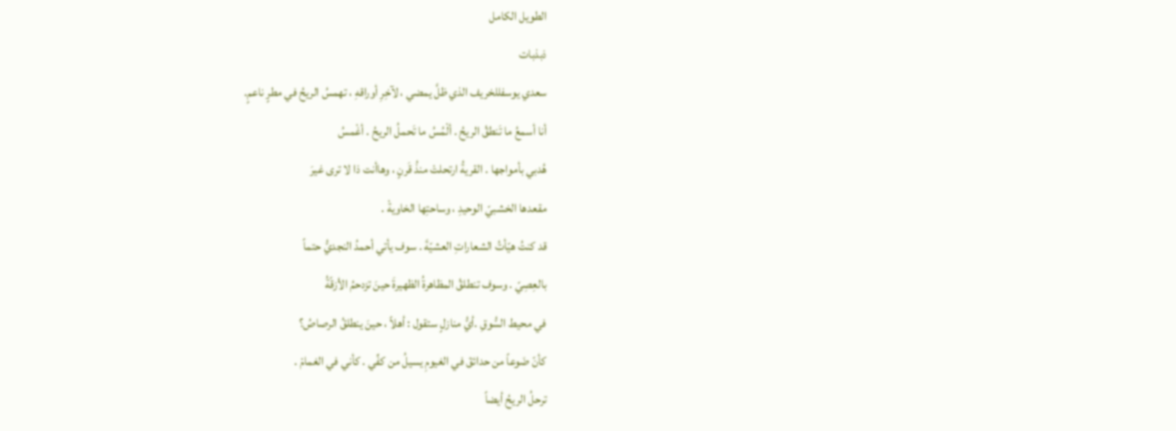الطويل الكامل
ذبذبات
سعدي يوسفللخريف الذي ظلَّ يمضي ، لآخِرِ أوراقهِ ، تهمسُ الريحُ في مطرٍ ناعمٍ.
أنا أسمعُ ما تَنطقُ الريحُ . ألْمُسُ ما تَحملُ الريحُ . أغْمسُ
هُدبي بأمواجها . القريةُ ارتحلتْ منذُ قَرنٍ ، وهاأنت ذا لا ترى غيرَ
مقعدها الخشبيّ الوحيدِ ، وساحتِها الخاويةْ .
قد كنتُ هيّأتُ الشعاراتِ العشيّةَ . سوف يأتي أحمدُ النجديُّ حتماً
بالعِصِيّ . وسوف تنطلقُ المظاهرةُ الظهيرةَ حينَ تزدحمُ الأزقّةُ
في محيط السُّوقِ .أيُّ منازلٍ ستقول : أهلاً ، حينَ ينطلقُ الرصاصُ؟
كأنّ ضَوعاً من حدائقَ في الغيومِ يسيلُ من كفِّي . كأني في الغمامْ .
ترحلُ الريحُ أيضاً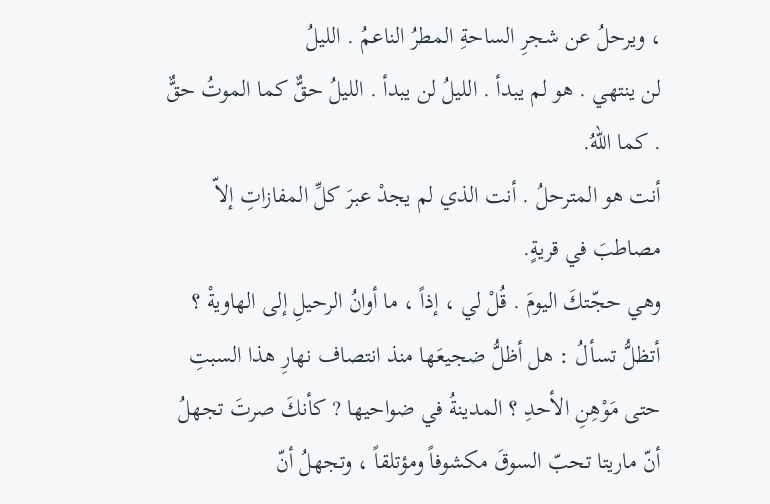، ويرحلُ عن شجرِ الساحةِ المطرُ الناعمُ . الليلُ
لن ينتهي . هو لم يبدأ . الليلُ لن يبدأ . الليلُ حقٌّ كما الموتُ حقٌّ . كما اللهُ.
أنت هو المترحلُ . أنت الذي لم يجدْ عبرَ كلِّ المفازاتِ إلاّ مصاطبَ في قريةٍ.
وهي حجّتكَ اليومَ . قُلْ لي ، إذاً ، ما أوانُ الرحيلِ إلى الهاويةْ ؟
أتظلُّ تسألُ : هل أظلُّ ضجيعَها منذ انتصاف نهارِ هذا السبتِ
حتى مَوْهِنِ الأحدِ ؟ المدينةُ في ضواحيها ? كأنكَ صرتَ تجهلُ
أنّ ماريتا تحبّ السوقَ مكشوفاً ومؤتلقاً ، وتجهلُ أنّ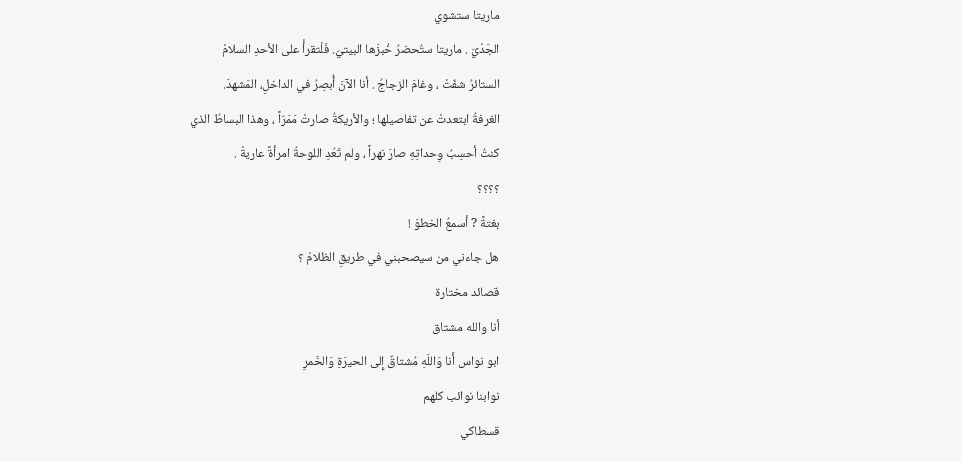ماريتا ستشوي
الجَدْيَ . ماريتا ستُحضرُ خُبزَها البيتيّ. فَلْتقرأْ على الأحدِ السلامْ
الستائرُ شفّتْ ، وغامَ الزجاجُ . أنا الآنَ أُبصِرُ في الداخلِ، المَشهدَ.
الغرفةُ ابتعدتْ عن تفاصيلها ؛ والأريكةُ صارتْ مَمَرّاً ، وهذا البساطُ الذي
كنتُ أحسِبُ وِحداتِهِ صارَ نهراً ، ولم تَعُدِ اللوحةُ امرأةً عاريةْ .
؟؟؟؟
بغتةً ? أسمعُ الخطوَ !
هل جاءني من سيصحبني في طريقِ الظلامْ ؟
قصائد مختارة
أنا والله مشتاق
ابو نواس أَنا وَاللَهِ مُشتاقٌ إِلى الحيرَةِ وَالخَمرِ
نوابنا نوائب كلهم
قسطاكي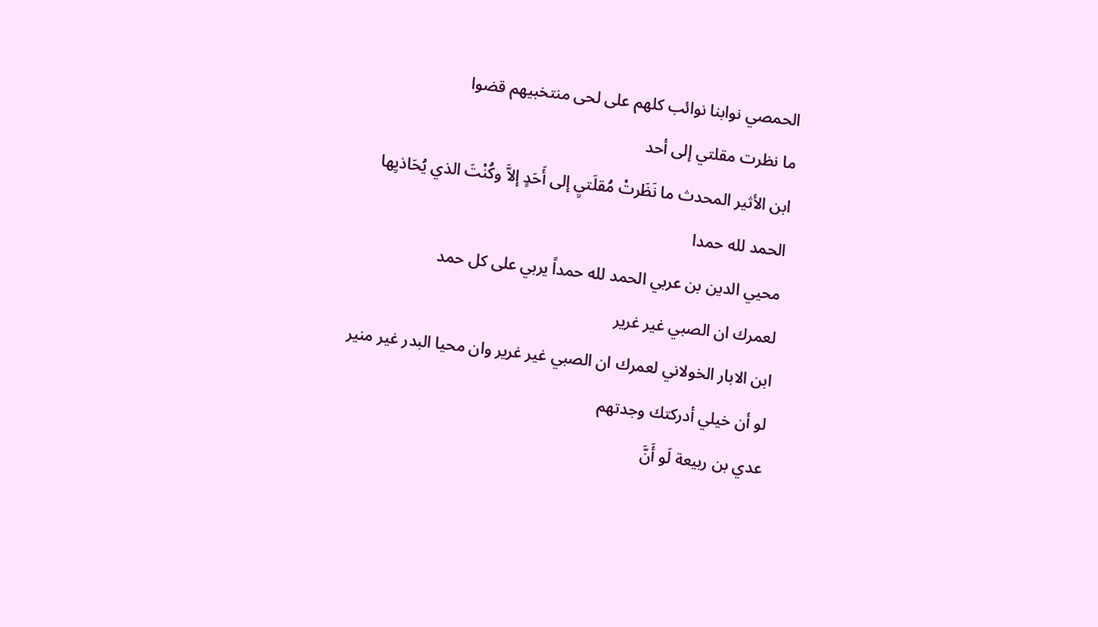الحمصي نوابنا نوائب كلهم على لحى منتخبيهم قضوا
ما نظرت مقلتي إلى أحد
ابن الأثير المحدث ما نَظَرتْ مُقلَتيِ إلى أَحَدٍ إلاَّ وكُنْتَ الذي يُحَاذيِها
الحمد لله حمدا
محيي الدين بن عربي الحمد لله حمداً يربي على كل حمد
لعمرك ان الصبي غير غرير
ابن الابار الخولاني لعمرك ان الصبي غير غرير وان محيا البدر غير منير
لو أن خيلي أدركتك وجدتهم
عدي بن ربيعة لَو أَنَّ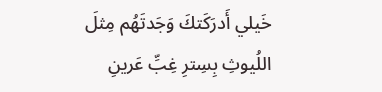خَيلي أَدرَكَتكَ وَجَدتَهُم مِثلَ اللُيوثِ بِسِترِ غِبِّ عَرينِ